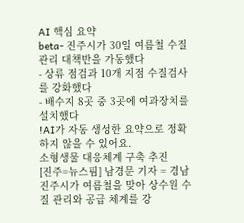AI 핵심 요약
beta- 진주시가 30일 여름철 수질관리 대책반을 가동했다
- 상류 점검과 10개 지점 수질검사를 강화했다
- 배수지 8곳 중 3곳에 여과장치를 설치했다
!AI가 자동 생성한 요약으로 정확하지 않을 수 있어요.
소형생물 대응체계 구축 추진
[진주=뉴스핌] 남경문 기자 = 경남 진주시가 여름철을 맞아 상수원 수질 관리와 공급 체계를 강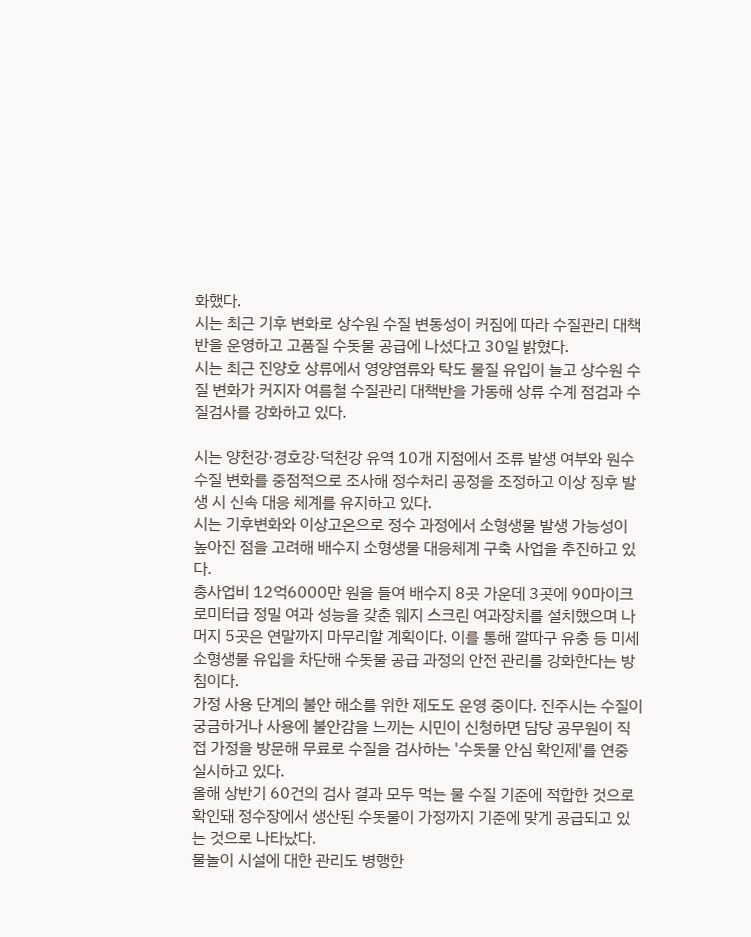화했다.
시는 최근 기후 변화로 상수원 수질 변동성이 커짐에 따라 수질관리 대책반을 운영하고 고품질 수돗물 공급에 나섰다고 30일 밝혔다.
시는 최근 진양호 상류에서 영양염류와 탁도 물질 유입이 늘고 상수원 수질 변화가 커지자 여름철 수질관리 대책반을 가동해 상류 수계 점검과 수질검사를 강화하고 있다.

시는 양천강·경호강·덕천강 유역 10개 지점에서 조류 발생 여부와 원수 수질 변화를 중점적으로 조사해 정수처리 공정을 조정하고 이상 징후 발생 시 신속 대응 체계를 유지하고 있다.
시는 기후변화와 이상고온으로 정수 과정에서 소형생물 발생 가능성이 높아진 점을 고려해 배수지 소형생물 대응체계 구축 사업을 추진하고 있다.
총사업비 12억6000만 원을 들여 배수지 8곳 가운데 3곳에 90마이크로미터급 정밀 여과 성능을 갖춘 웨지 스크린 여과장치를 설치했으며 나머지 5곳은 연말까지 마무리할 계획이다. 이를 통해 깔따구 유충 등 미세 소형생물 유입을 차단해 수돗물 공급 과정의 안전 관리를 강화한다는 방침이다.
가정 사용 단계의 불안 해소를 위한 제도도 운영 중이다. 진주시는 수질이 궁금하거나 사용에 불안감을 느끼는 시민이 신청하면 담당 공무원이 직접 가정을 방문해 무료로 수질을 검사하는 '수돗물 안심 확인제'를 연중 실시하고 있다.
올해 상반기 60건의 검사 결과 모두 먹는 물 수질 기준에 적합한 것으로 확인돼 정수장에서 생산된 수돗물이 가정까지 기준에 맞게 공급되고 있는 것으로 나타났다.
물놀이 시설에 대한 관리도 병행한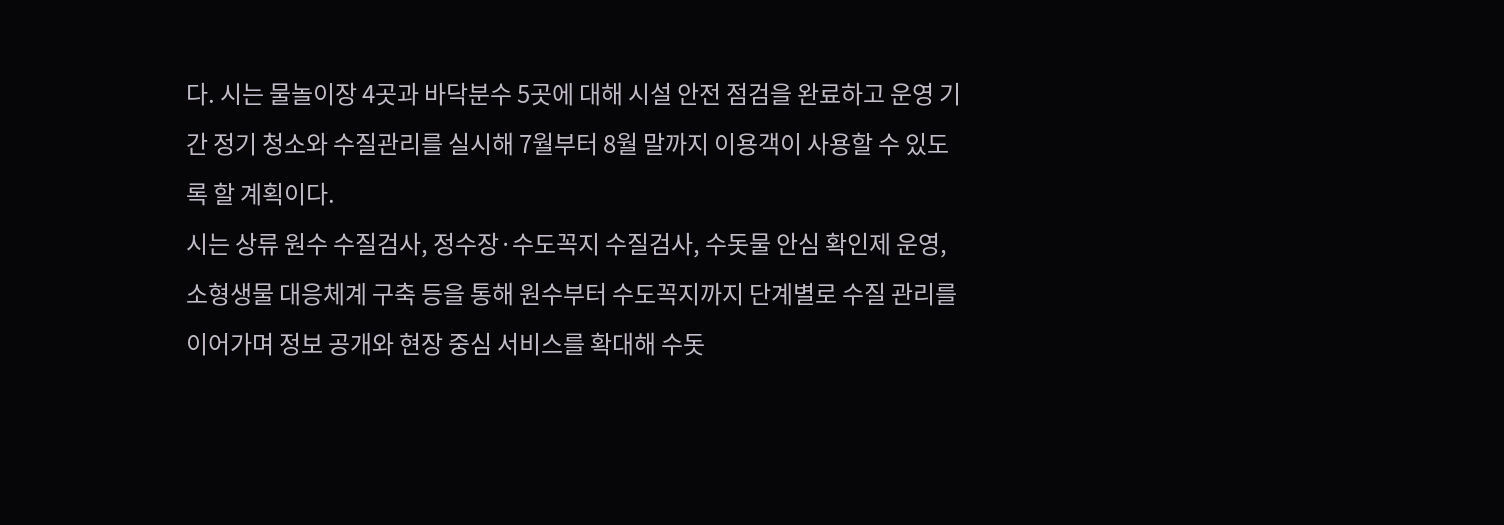다. 시는 물놀이장 4곳과 바닥분수 5곳에 대해 시설 안전 점검을 완료하고 운영 기간 정기 청소와 수질관리를 실시해 7월부터 8월 말까지 이용객이 사용할 수 있도록 할 계획이다.
시는 상류 원수 수질검사, 정수장·수도꼭지 수질검사, 수돗물 안심 확인제 운영, 소형생물 대응체계 구축 등을 통해 원수부터 수도꼭지까지 단계별로 수질 관리를 이어가며 정보 공개와 현장 중심 서비스를 확대해 수돗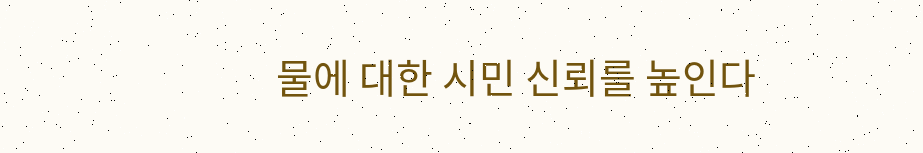물에 대한 시민 신뢰를 높인다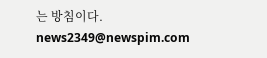는 방침이다.
news2349@newspim.com